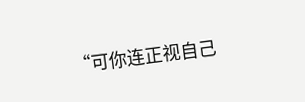“可你连正视自己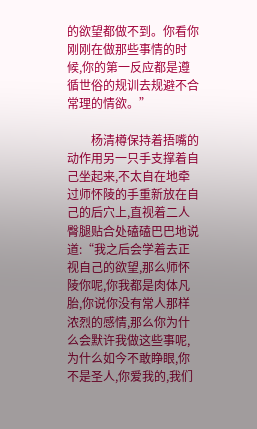的欲望都做不到。你看你刚刚在做那些事情的时候,你的第一反应都是遵循世俗的规训去规避不合常理的情欲。”

        杨清樽保持着捂嘴的动作用另一只手支撑着自己坐起来,不太自在地牵过师怀陵的手重新放在自己的后穴上,直视着二人臀腿贴合处磕磕巴巴地说道:“我之后会学着去正视自己的欲望,那么师怀陵你呢,你我都是肉体凡胎,你说你没有常人那样浓烈的感情,那么你为什么会默许我做这些事呢,为什么如今不敢睁眼,你不是圣人,你爱我的,我们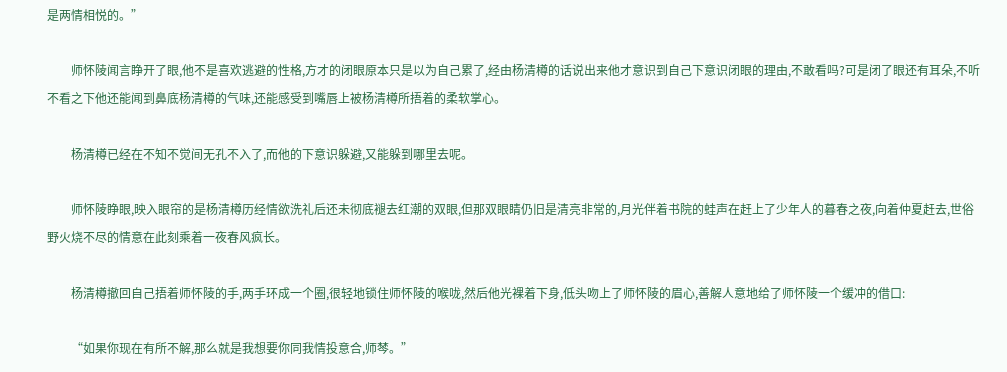是两情相悦的。”

        师怀陵闻言睁开了眼,他不是喜欢逃避的性格,方才的闭眼原本只是以为自己累了,经由杨清樽的话说出来他才意识到自己下意识闭眼的理由,不敢看吗?可是闭了眼还有耳朵,不听不看之下他还能闻到鼻底杨清樽的气味,还能感受到嘴唇上被杨清樽所捂着的柔软掌心。

        杨清樽已经在不知不觉间无孔不入了,而他的下意识躲避,又能躲到哪里去呢。

        师怀陵睁眼,映入眼帘的是杨清樽历经情欲洗礼后还未彻底褪去红潮的双眼,但那双眼睛仍旧是清亮非常的,月光伴着书院的蛙声在赶上了少年人的暮春之夜,向着仲夏赶去,世俗野火烧不尽的情意在此刻乘着一夜春风疯长。

        杨清樽撤回自己捂着师怀陵的手,两手环成一个圈,很轻地锁住师怀陵的喉咙,然后他光裸着下身,低头吻上了师怀陵的眉心,善解人意地给了师怀陵一个缓冲的借口:

        “如果你现在有所不解,那么就是我想要你同我情投意合,师棽。”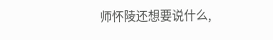师怀陵还想要说什么,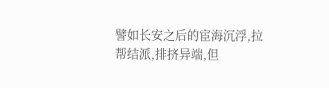譬如长安之后的宦海沉浮,拉帮结派,排挤异端,但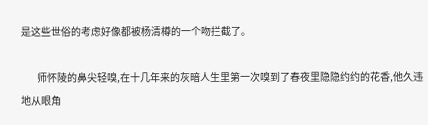是这些世俗的考虑好像都被杨清樽的一个吻拦截了。

        师怀陵的鼻尖轻嗅,在十几年来的灰暗人生里第一次嗅到了春夜里隐隐约约的花香,他久违地从眼角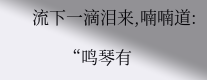流下一滴泪来,喃喃道:

        “鸣琴有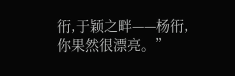衎,于颖之畔——杨衎,你果然很漂亮。”